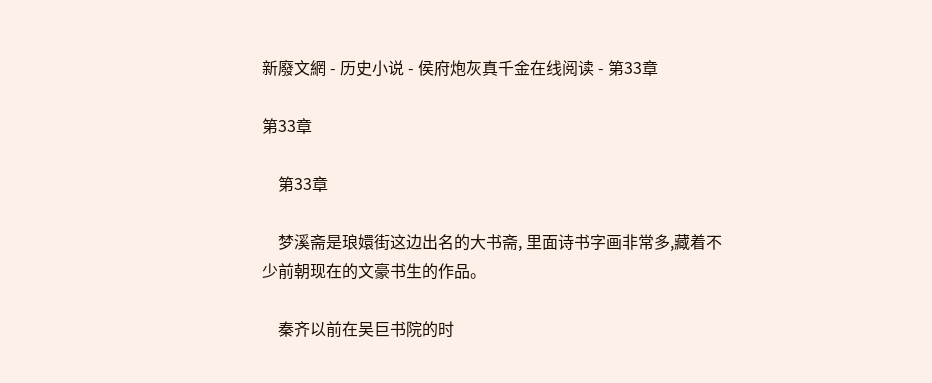新廢文網 - 历史小说 - 侯府炮灰真千金在线阅读 - 第33章

第33章

    第33章

    梦溪斋是琅嬛街这边出名的大书斋, 里面诗书字画非常多,藏着不少前朝现在的文豪书生的作品。

    秦齐以前在吴巨书院的时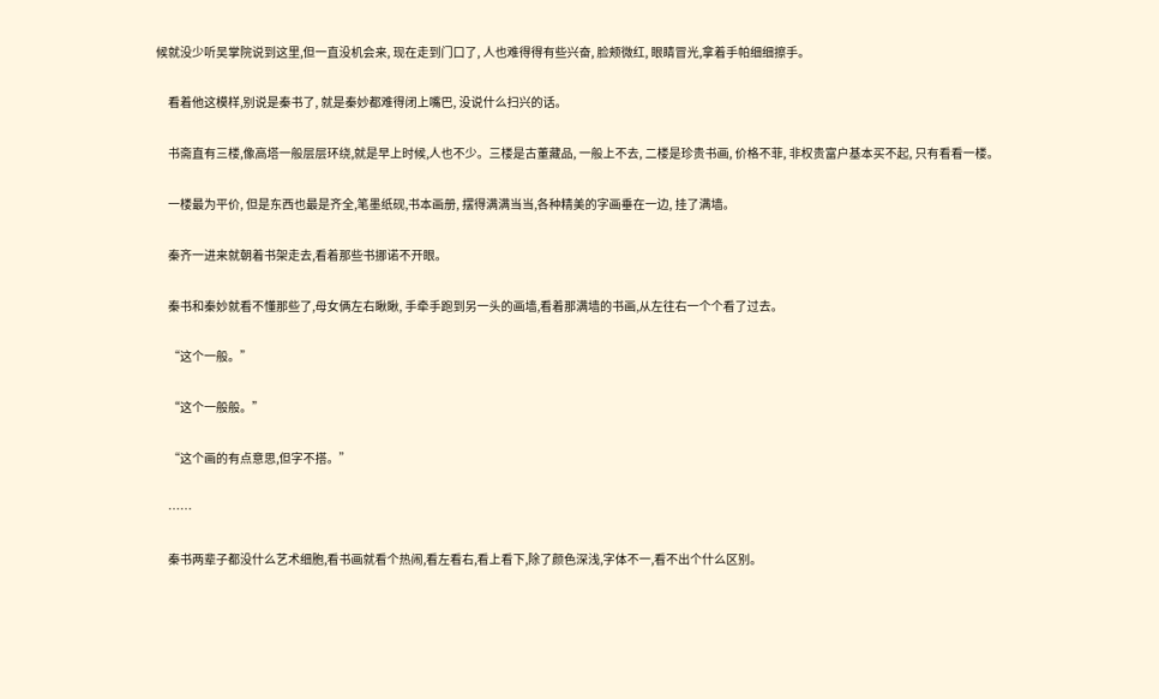候就没少听吴掌院说到这里,但一直没机会来, 现在走到门口了, 人也难得得有些兴奋, 脸颊微红, 眼睛冒光,拿着手帕细细擦手。

    看着他这模样,别说是秦书了, 就是秦妙都难得闭上嘴巴, 没说什么扫兴的话。

    书斋直有三楼,像高塔一般层层环绕,就是早上时候,人也不少。三楼是古董藏品, 一般上不去, 二楼是珍贵书画, 价格不菲, 非权贵富户基本买不起, 只有看看一楼。

    一楼最为平价, 但是东西也最是齐全,笔墨纸砚,书本画册, 摆得满满当当,各种精美的字画垂在一边, 挂了满墙。

    秦齐一进来就朝着书架走去,看着那些书挪诺不开眼。

    秦书和秦妙就看不懂那些了,母女俩左右瞅瞅, 手牵手跑到另一头的画墙,看着那满墙的书画,从左往右一个个看了过去。

    “这个一般。”

    “这个一般般。”

    “这个画的有点意思,但字不搭。”

    ……

    秦书两辈子都没什么艺术细胞,看书画就看个热闹,看左看右,看上看下,除了颜色深浅,字体不一,看不出个什么区别。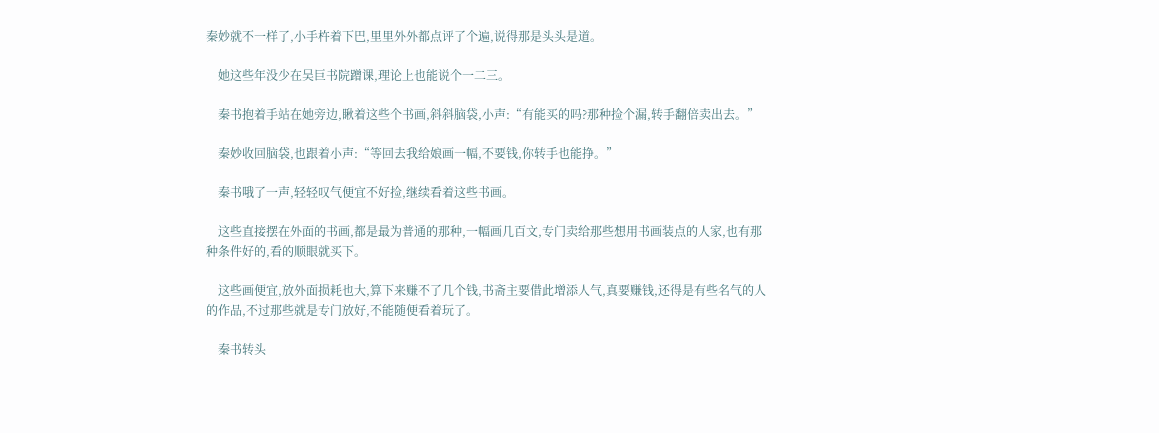秦妙就不一样了,小手杵着下巴,里里外外都点评了个遍,说得那是头头是道。

    她这些年没少在吴巨书院蹭课,理论上也能说个一二三。

    秦书抱着手站在她旁边,瞅着这些个书画,斜斜脑袋,小声:“有能买的吗?那种捡个漏,转手翻倍卖出去。”

    秦妙收回脑袋,也跟着小声:“等回去我给娘画一幅,不要钱,你转手也能挣。”

    秦书哦了一声,轻轻叹气便宜不好捡,继续看着这些书画。

    这些直接摆在外面的书画,都是最为普通的那种,一幅画几百文,专门卖给那些想用书画装点的人家,也有那种条件好的,看的顺眼就买下。

    这些画便宜,放外面损耗也大,算下来赚不了几个钱,书斋主要借此增添人气,真要赚钱,还得是有些名气的人的作品,不过那些就是专门放好,不能随便看着玩了。

    秦书转头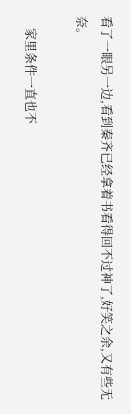看了一眼另一边,看到秦齐已经拿着书看得回不过神了,好笑之余,又有些无奈。

    家里条件一直也不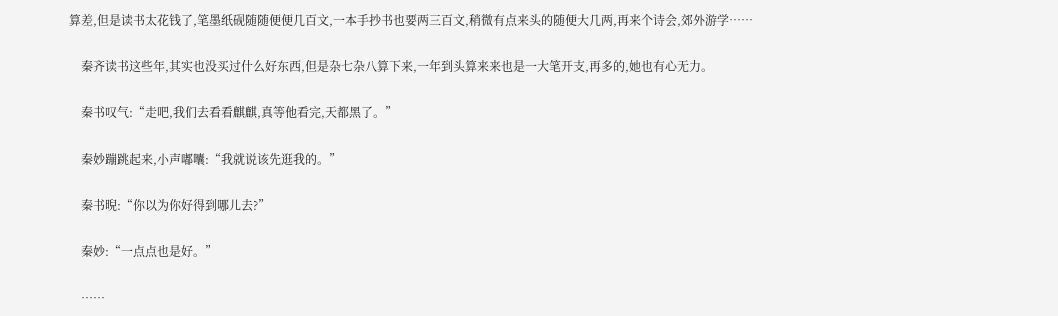算差,但是读书太花钱了,笔墨纸砚随随便便几百文,一本手抄书也要两三百文,稍微有点来头的随便大几两,再来个诗会,郊外游学……

    秦齐读书这些年,其实也没买过什么好东西,但是杂七杂八算下来,一年到头算来来也是一大笔开支,再多的,她也有心无力。

    秦书叹气:“走吧,我们去看看麒麒,真等他看完,天都黑了。”

    秦妙蹦跳起来,小声嘟囔:“我就说该先逛我的。”

    秦书晲:“你以为你好得到哪儿去?”

    秦妙:“一点点也是好。”

    ……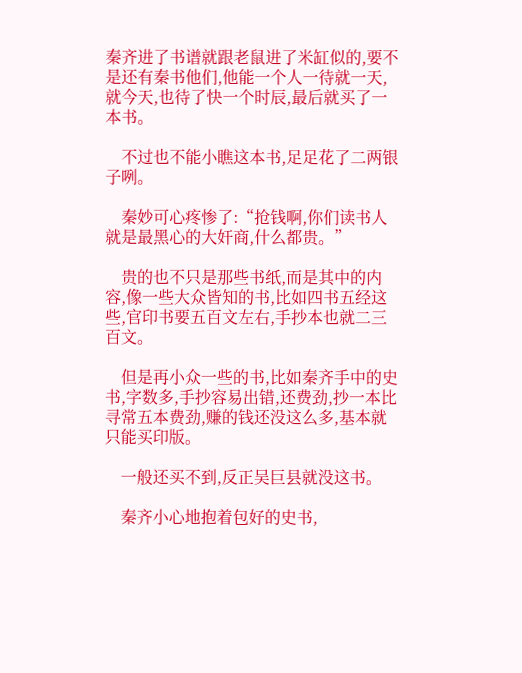秦齐进了书谱就跟老鼠进了米缸似的,要不是还有秦书他们,他能一个人一待就一天,就今天,也待了快一个时辰,最后就买了一本书。

    不过也不能小瞧这本书,足足花了二两银子咧。

    秦妙可心疼惨了:“抢钱啊,你们读书人就是最黑心的大奸商,什么都贵。”

    贵的也不只是那些书纸,而是其中的内容,像一些大众皆知的书,比如四书五经这些,官印书要五百文左右,手抄本也就二三百文。

    但是再小众一些的书,比如秦齐手中的史书,字数多,手抄容易出错,还费劲,抄一本比寻常五本费劲,赚的钱还没这么多,基本就只能买印版。

    一般还买不到,反正吴巨县就没这书。

    秦齐小心地抱着包好的史书,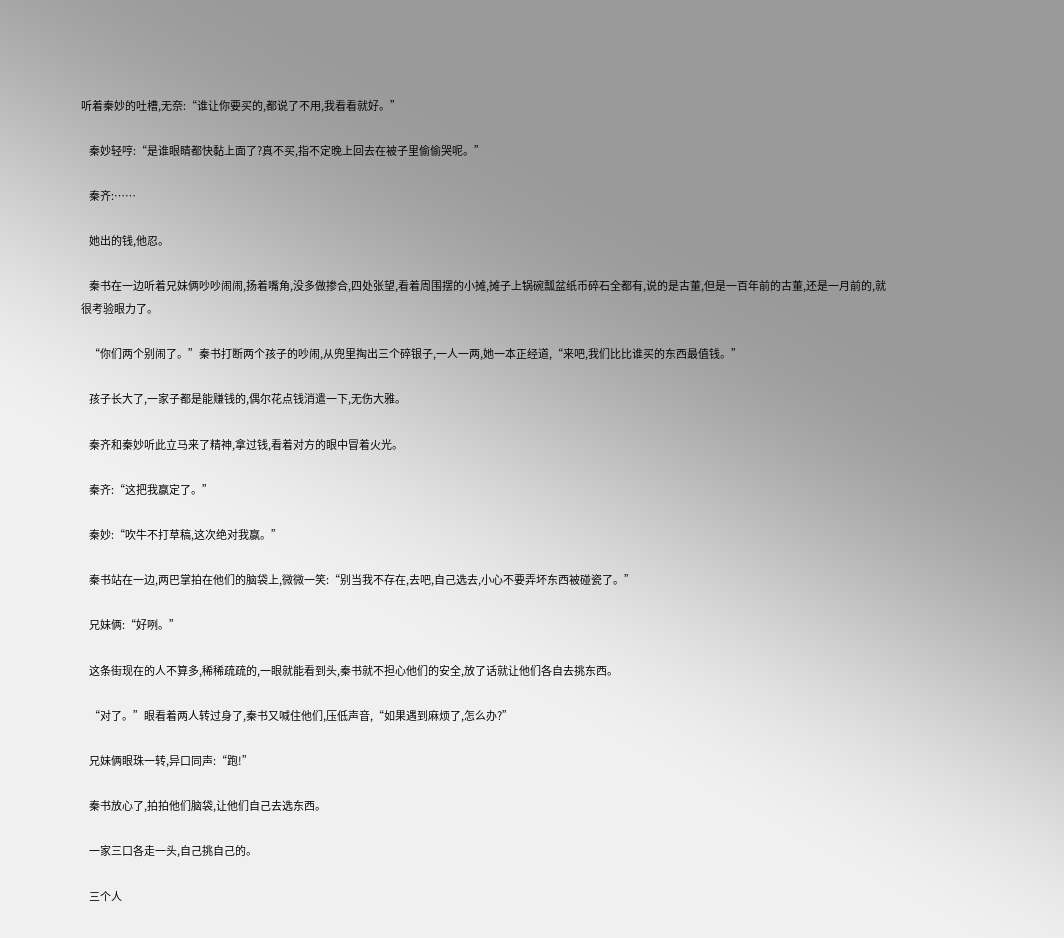听着秦妙的吐槽,无奈:“谁让你要买的,都说了不用,我看看就好。”

    秦妙轻哼:“是谁眼睛都快黏上面了?真不买,指不定晚上回去在被子里偷偷哭呢。”

    秦齐:……

    她出的钱,他忍。

    秦书在一边听着兄妹俩吵吵闹闹,扬着嘴角,没多做掺合,四处张望,看着周围摆的小摊,摊子上锅碗瓢盆纸币碎石全都有,说的是古董,但是一百年前的古董,还是一月前的,就很考验眼力了。

    “你们两个别闹了。”秦书打断两个孩子的吵闹,从兜里掏出三个碎银子,一人一两,她一本正经道,“来吧,我们比比谁买的东西最值钱。”

    孩子长大了,一家子都是能赚钱的,偶尔花点钱消遣一下,无伤大雅。

    秦齐和秦妙听此立马来了精神,拿过钱,看着对方的眼中冒着火光。

    秦齐:“这把我赢定了。”

    秦妙:“吹牛不打草稿,这次绝对我赢。”

    秦书站在一边,两巴掌拍在他们的脑袋上,微微一笑:“别当我不存在,去吧,自己选去,小心不要弄坏东西被碰瓷了。”

    兄妹俩:“好咧。”

    这条街现在的人不算多,稀稀疏疏的,一眼就能看到头,秦书就不担心他们的安全,放了话就让他们各自去挑东西。

    “对了。”眼看着两人转过身了,秦书又喊住他们,压低声音,“如果遇到麻烦了,怎么办?”

    兄妹俩眼珠一转,异口同声:“跑!”

    秦书放心了,拍拍他们脑袋,让他们自己去选东西。

    一家三口各走一头,自己挑自己的。

    三个人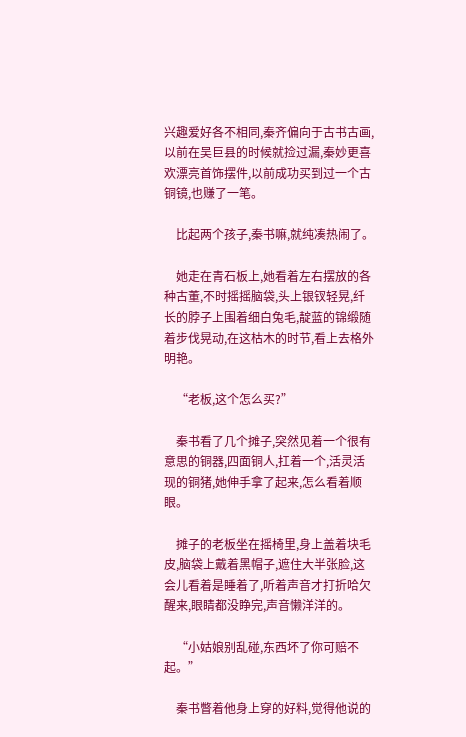兴趣爱好各不相同,秦齐偏向于古书古画,以前在吴巨县的时候就捡过漏,秦妙更喜欢漂亮首饰摆件,以前成功买到过一个古铜镜,也赚了一笔。

    比起两个孩子,秦书嘛,就纯凑热闹了。

    她走在青石板上,她看着左右摆放的各种古董,不时摇摇脑袋,头上银钗轻晃,纤长的脖子上围着细白兔毛,靛蓝的锦缎随着步伐晃动,在这枯木的时节,看上去格外明艳。

    “老板,这个怎么买?”

    秦书看了几个摊子,突然见着一个很有意思的铜器,四面铜人,扛着一个,活灵活现的铜猪,她伸手拿了起来,怎么看着顺眼。

    摊子的老板坐在摇椅里,身上盖着块毛皮,脑袋上戴着黑帽子,遮住大半张脸,这会儿看着是睡着了,听着声音才打折哈欠醒来,眼睛都没睁完,声音懒洋洋的。

    “小姑娘别乱碰,东西坏了你可赔不起。”

    秦书瞥着他身上穿的好料,觉得他说的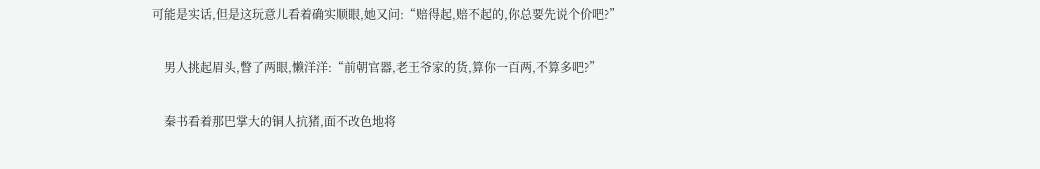可能是实话,但是这玩意儿看着确实顺眼,她又问:“赔得起,赔不起的,你总要先说个价吧?”

    男人挑起眉头,瞥了两眼,懒洋洋:“前朝官器,老王爷家的货,算你一百两,不算多吧?”

    秦书看着那巴掌大的铜人抗猪,面不改色地将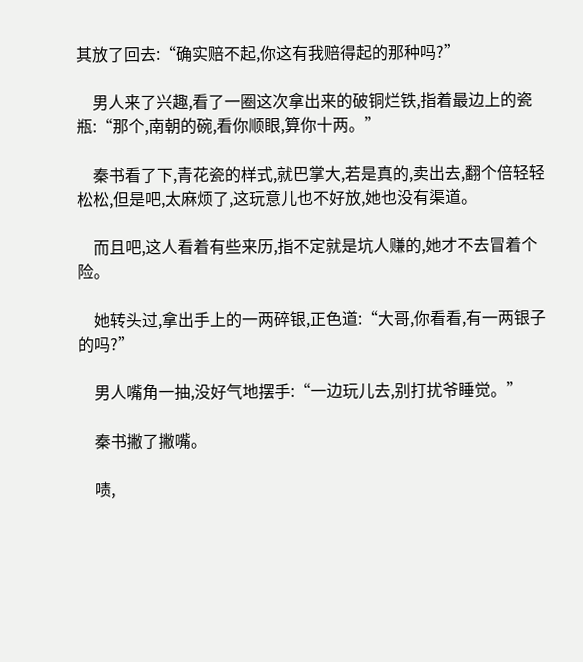其放了回去:“确实赔不起,你这有我赔得起的那种吗?”

    男人来了兴趣,看了一圈这次拿出来的破铜烂铁,指着最边上的瓷瓶:“那个,南朝的碗,看你顺眼,算你十两。”

    秦书看了下,青花瓷的样式,就巴掌大,若是真的,卖出去,翻个倍轻轻松松,但是吧,太麻烦了,这玩意儿也不好放,她也没有渠道。

    而且吧,这人看着有些来历,指不定就是坑人赚的,她才不去冒着个险。

    她转头过,拿出手上的一两碎银,正色道:“大哥,你看看,有一两银子的吗?”

    男人嘴角一抽,没好气地摆手:“一边玩儿去,别打扰爷睡觉。”

    秦书撇了撇嘴。

    啧,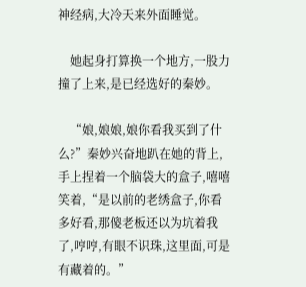神经病,大冷天来外面睡觉。

    她起身打算换一个地方,一股力撞了上来,是已经选好的秦妙。

    “娘,娘娘,娘你看我买到了什么?”秦妙兴奋地趴在她的背上,手上捏着一个脑袋大的盒子,嘻嘻笑着,“是以前的老绣盒子,你看多好看,那傻老板还以为坑着我了,哼哼,有眼不识珠,这里面,可是有藏着的。”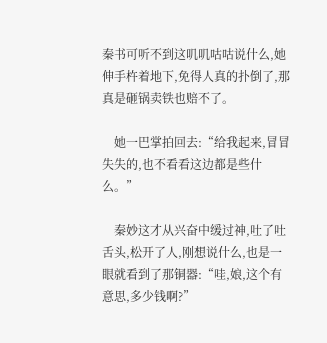秦书可听不到这叽叽咕咕说什么,她伸手杵着地下,免得人真的扑倒了,那真是砸锅卖铁也赔不了。

    她一巴掌拍回去:“给我起来,冒冒失失的,也不看看这边都是些什么。”

    秦妙这才从兴奋中缓过神,吐了吐舌头,松开了人,刚想说什么,也是一眼就看到了那铜器:“哇,娘,这个有意思,多少钱啊?”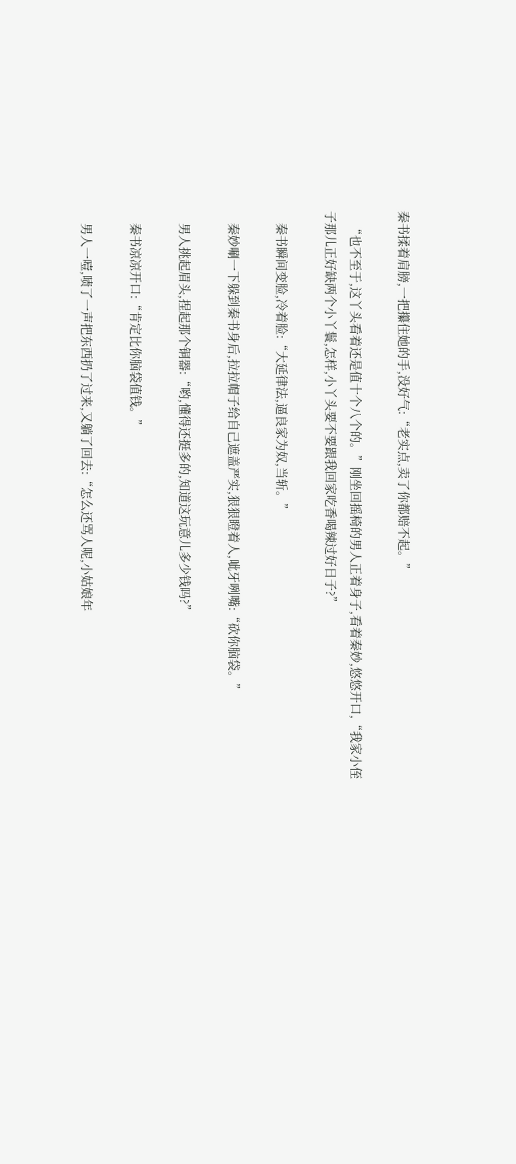秦书揉着肩膀,一把攥住她的手,没好气:“老实点,卖了你都赔不起。”

    “也不至于,这丫头看着还是值十个八个的。”刚坐回摇椅的男人正着身子,看着秦妙,悠悠开口,“我家小侄子那儿正好缺两个小丫鬟,怎样,小丫头要不要跟我回家吃香喝辣过好日子?”

    秦书瞬间变脸,冷着脸:“大延律法,逼良家为奴,当斩。”

    秦妙唰一下躲到秦书身后,拉拉帽子给自己遮盖严实,狠狠瞪着人,呲牙咧嘴:“砍你脑袋。”

    男人挑起眉头,捏起那个铜器:“哟,懂得还挺多的,知道这玩意儿多少钱吗?”

    秦书凉凉开口:“肯定比你脑袋值钱。”

    男人一噎,啧了一声把东西扔了过来,又躺了回去:“怎么还骂人呢,小姑娘年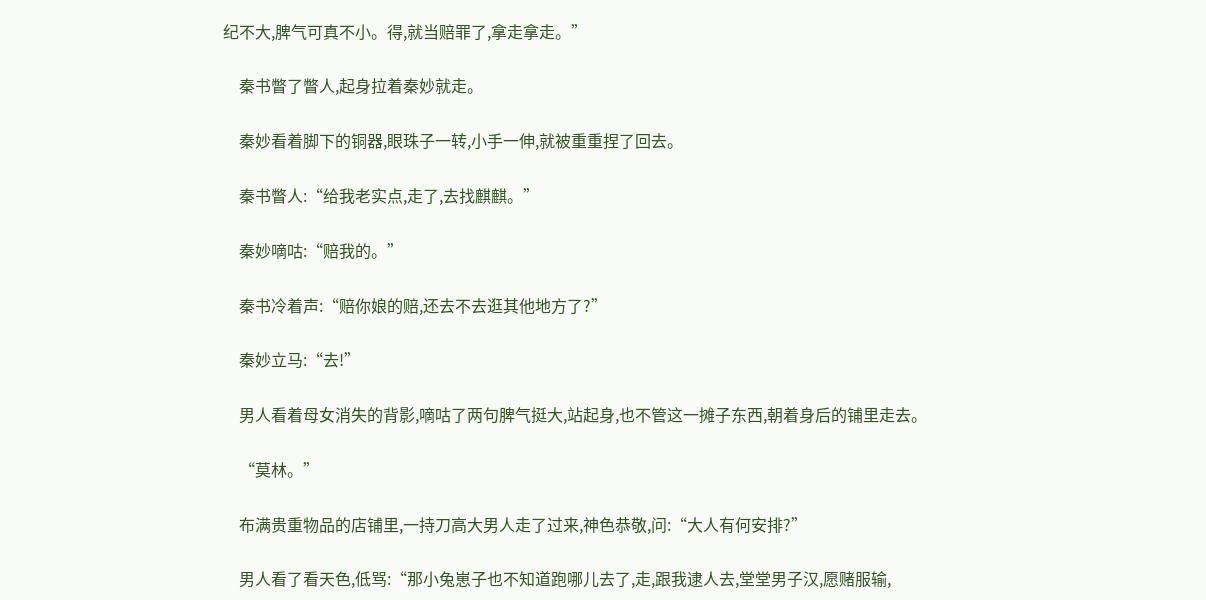纪不大,脾气可真不小。得,就当赔罪了,拿走拿走。”

    秦书瞥了瞥人,起身拉着秦妙就走。

    秦妙看着脚下的铜器,眼珠子一转,小手一伸,就被重重捏了回去。

    秦书瞥人:“给我老实点,走了,去找麒麒。”

    秦妙嘀咕:“赔我的。”

    秦书冷着声:“赔你娘的赔,还去不去逛其他地方了?”

    秦妙立马:“去!”

    男人看着母女消失的背影,嘀咕了两句脾气挺大,站起身,也不管这一摊子东西,朝着身后的铺里走去。

    “莫林。”

    布满贵重物品的店铺里,一持刀高大男人走了过来,神色恭敬,问:“大人有何安排?”

    男人看了看天色,低骂:“那小兔崽子也不知道跑哪儿去了,走,跟我逮人去,堂堂男子汉,愿赌服输,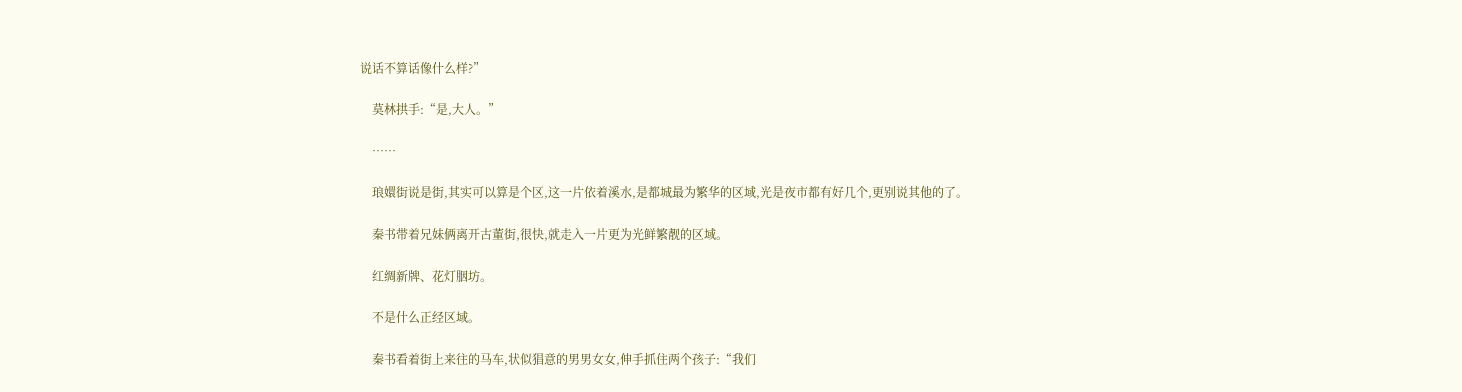说话不算话像什么样?”

    莫林拱手:“是,大人。”

    ……

    琅嬛街说是街,其实可以算是个区,这一片依着溪水,是都城最为繁华的区域,光是夜市都有好几个,更别说其他的了。

    秦书带着兄妹俩离开古董街,很快,就走入一片更为光鲜繁靓的区域。

    红绸新牌、花灯胭坊。

    不是什么正经区域。

    秦书看着街上来往的马车,状似猖意的男男女女,伸手抓住两个孩子:“我们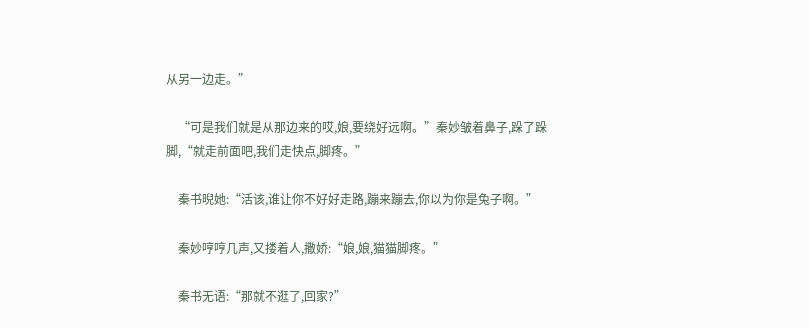从另一边走。”

    “可是我们就是从那边来的哎,娘,要绕好远啊。”秦妙皱着鼻子,跺了跺脚,“就走前面吧,我们走快点,脚疼。”

    秦书晲她:“活该,谁让你不好好走路,蹦来蹦去,你以为你是兔子啊。”

    秦妙哼哼几声,又搂着人,撒娇:“娘,娘,猫猫脚疼。”

    秦书无语:“那就不逛了,回家?”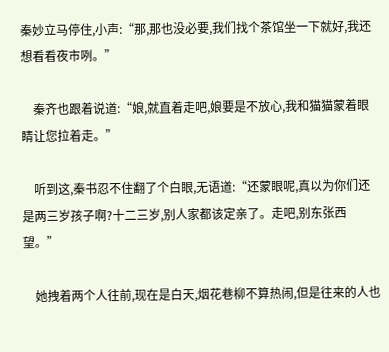秦妙立马停住,小声:“那,那也没必要,我们找个茶馆坐一下就好,我还想看看夜市咧。”

    秦齐也跟着说道:“娘,就直着走吧,娘要是不放心,我和猫猫蒙着眼睛让您拉着走。”

    听到这,秦书忍不住翻了个白眼,无语道:“还蒙眼呢,真以为你们还是两三岁孩子啊?十二三岁,别人家都该定亲了。走吧,别东张西望。”

    她拽着两个人往前,现在是白天,烟花巷柳不算热闹,但是往来的人也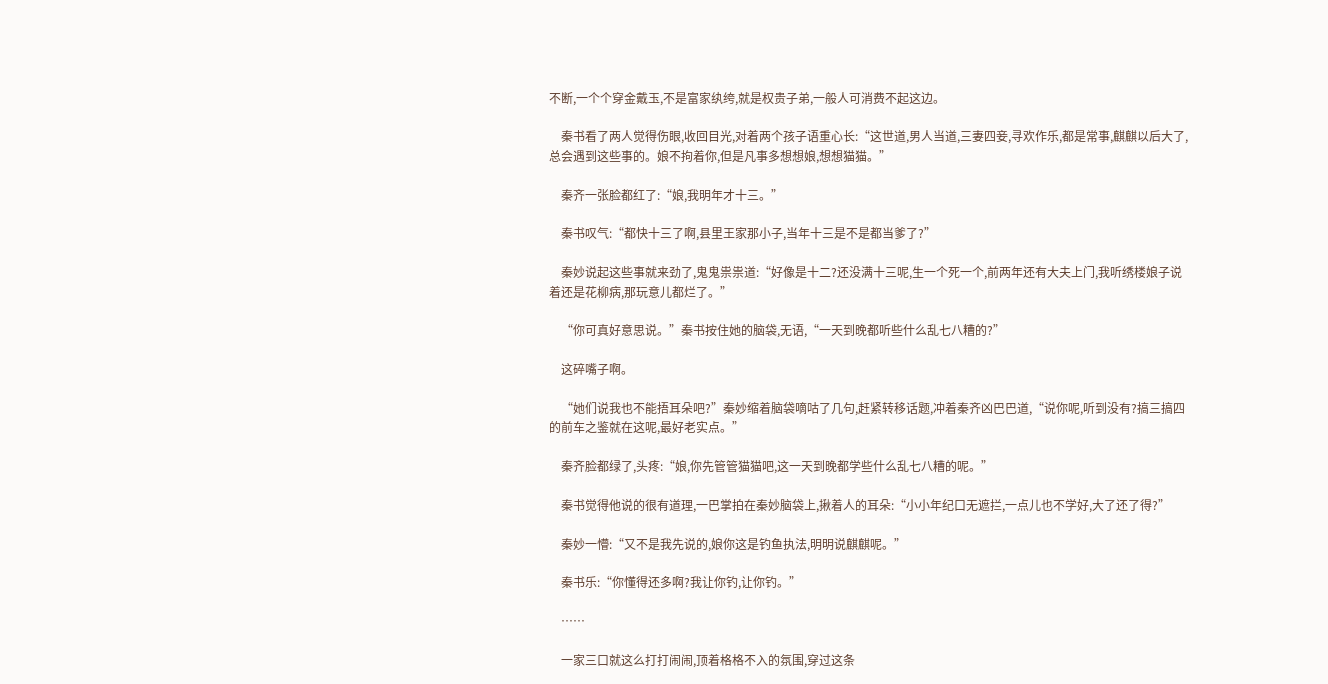不断,一个个穿金戴玉,不是富家纨绔,就是权贵子弟,一般人可消费不起这边。

    秦书看了两人觉得伤眼,收回目光,对着两个孩子语重心长:“这世道,男人当道,三妻四妾,寻欢作乐,都是常事,麒麒以后大了,总会遇到这些事的。娘不拘着你,但是凡事多想想娘,想想猫猫。”

    秦齐一张脸都红了:“娘,我明年才十三。”

    秦书叹气:“都快十三了啊,县里王家那小子,当年十三是不是都当爹了?”

    秦妙说起这些事就来劲了,鬼鬼祟祟道:“好像是十二?还没满十三呢,生一个死一个,前两年还有大夫上门,我听绣楼娘子说着还是花柳病,那玩意儿都烂了。”

    “你可真好意思说。”秦书按住她的脑袋,无语,“一天到晚都听些什么乱七八糟的?”

    这碎嘴子啊。

    “她们说我也不能捂耳朵吧?”秦妙缩着脑袋嘀咕了几句,赶紧转移话题,冲着秦齐凶巴巴道,“说你呢,听到没有?搞三搞四的前车之鉴就在这呢,最好老实点。”

    秦齐脸都绿了,头疼:“娘,你先管管猫猫吧,这一天到晚都学些什么乱七八糟的呢。”

    秦书觉得他说的很有道理,一巴掌拍在秦妙脑袋上,揪着人的耳朵:“小小年纪口无遮拦,一点儿也不学好,大了还了得?”

    秦妙一懵:“又不是我先说的,娘你这是钓鱼执法,明明说麒麒呢。”

    秦书乐:“你懂得还多啊?我让你钓,让你钓。”

    ……

    一家三口就这么打打闹闹,顶着格格不入的氛围,穿过这条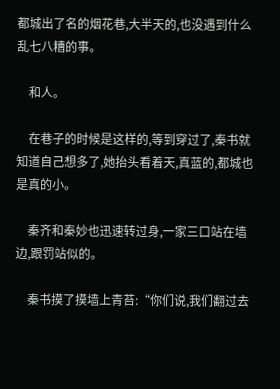都城出了名的烟花巷,大半天的,也没遇到什么乱七八糟的事。

    和人。

    在巷子的时候是这样的,等到穿过了,秦书就知道自己想多了,她抬头看着天,真蓝的,都城也是真的小。

    秦齐和秦妙也迅速转过身,一家三口站在墙边,跟罚站似的。

    秦书摸了摸墙上青苔:“你们说,我们翻过去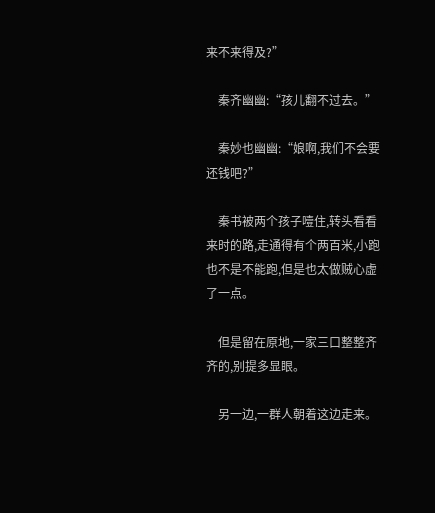来不来得及?”

    秦齐幽幽:“孩儿翻不过去。”

    秦妙也幽幽:“娘啊,我们不会要还钱吧?”

    秦书被两个孩子噎住,转头看看来时的路,走通得有个两百米,小跑也不是不能跑,但是也太做贼心虚了一点。

    但是留在原地,一家三口整整齐齐的,别提多显眼。

    另一边,一群人朝着这边走来。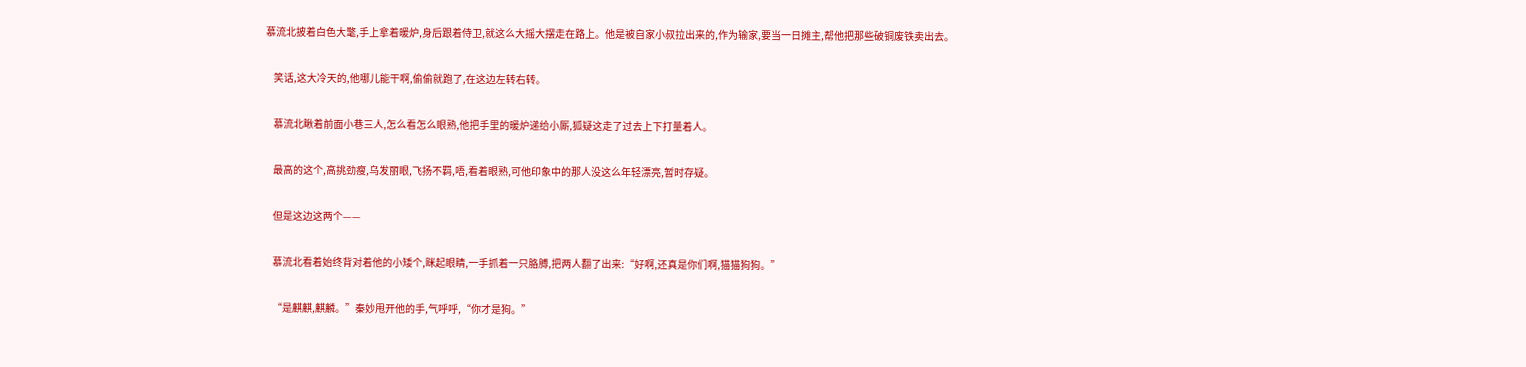慕流北披着白色大氅,手上拿着暖炉,身后跟着侍卫,就这么大摇大摆走在路上。他是被自家小叔拉出来的,作为输家,要当一日摊主,帮他把那些破铜废铁卖出去。

    笑话,这大冷天的,他哪儿能干啊,偷偷就跑了,在这边左转右转。

    慕流北瞅着前面小巷三人,怎么看怎么眼熟,他把手里的暖炉递给小厮,狐疑这走了过去上下打量着人。

    最高的这个,高挑劲瘦,乌发丽眼,飞扬不羁,唔,看着眼熟,可他印象中的那人没这么年轻漂亮,暂时存疑。

    但是这边这两个——

    慕流北看着始终背对着他的小矮个,眯起眼睛,一手抓着一只胳膊,把两人翻了出来:“好啊,还真是你们啊,猫猫狗狗。”

    “是麒麒,麒麟。”秦妙甩开他的手,气呼呼,“你才是狗。”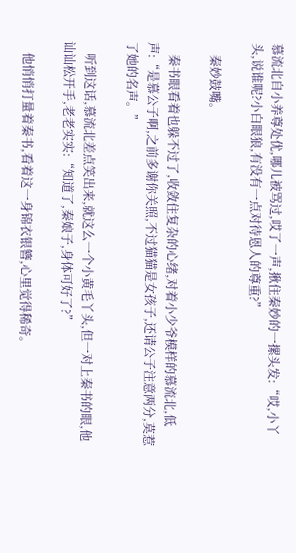慕流北自小养尊处优,哪儿被骂过,哎了一声,揪住秦妙的一摞头发:“哎,小丫头,说谁呢?小白眼狼,有没有一点对待恩人的尊重?”

    秦妙鼓嘴。

    秦书眼看着也躲不过了,收敛住复杂的心绪,对着小少爷模样的慕流北,低声:“是慕公子啊,之前多谢你关照,不过猫猫是女孩子,还请公子注意两分,莫惹了她的名声。”

    听到这话,慕流北差点笑出来,就这么一个小黄毛丫头,但一对上秦书的眼,他讪讪松开手,老老实实:“知道了,秦娘子,身体可好了?”

    他悄悄打量着秦书,看着这一身锦衣银簪,心里觉得稀奇。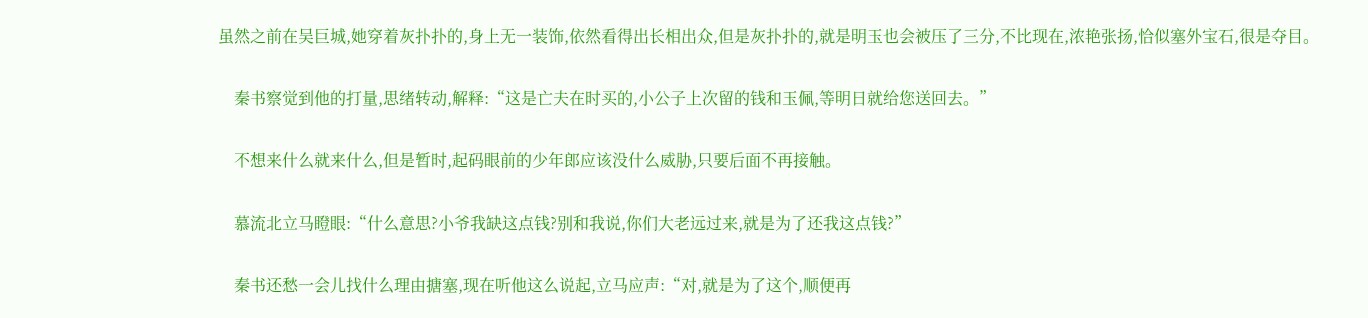虽然之前在吴巨城,她穿着灰扑扑的,身上无一装饰,依然看得出长相出众,但是灰扑扑的,就是明玉也会被压了三分,不比现在,浓艳张扬,恰似塞外宝石,很是夺目。

    秦书察觉到他的打量,思绪转动,解释:“这是亡夫在时买的,小公子上次留的钱和玉佩,等明日就给您送回去。”

    不想来什么就来什么,但是暂时,起码眼前的少年郎应该没什么威胁,只要后面不再接触。

    慕流北立马瞪眼:“什么意思?小爷我缺这点钱?别和我说,你们大老远过来,就是为了还我这点钱?”

    秦书还愁一会儿找什么理由搪塞,现在听他这么说起,立马应声:“对,就是为了这个,顺便再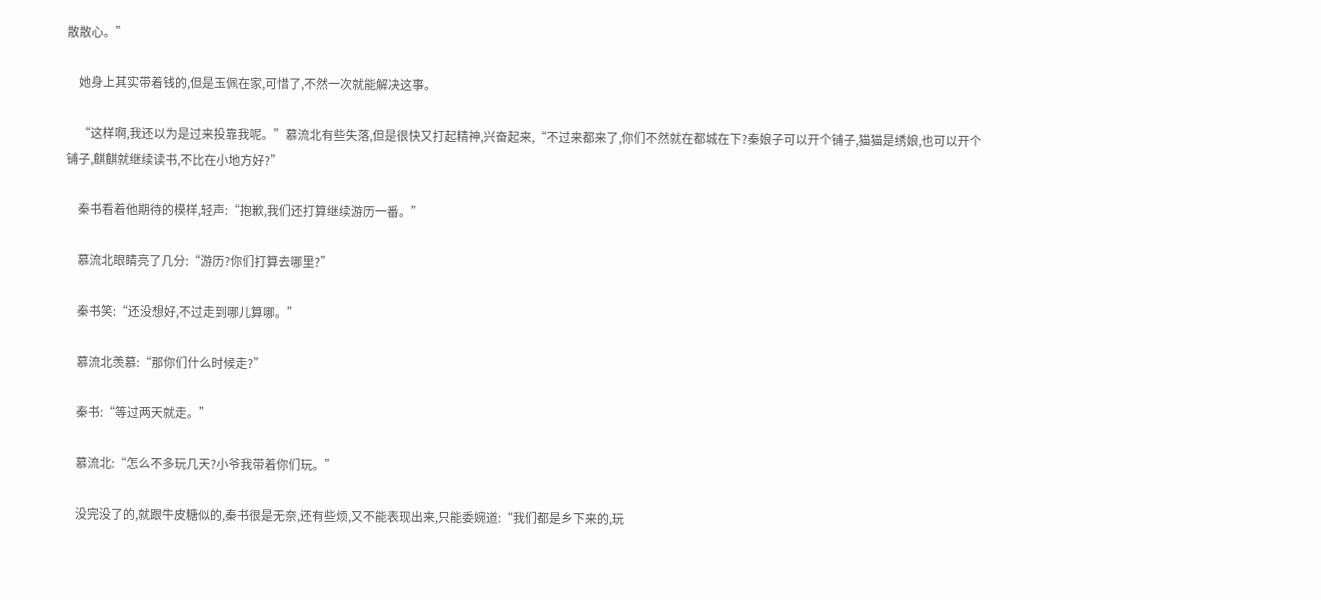散散心。”

    她身上其实带着钱的,但是玉佩在家,可惜了,不然一次就能解决这事。

    “这样啊,我还以为是过来投靠我呢。”慕流北有些失落,但是很快又打起精神,兴奋起来,“不过来都来了,你们不然就在都城在下?秦娘子可以开个铺子,猫猫是绣娘,也可以开个铺子,麒麒就继续读书,不比在小地方好?”

    秦书看着他期待的模样,轻声:“抱歉,我们还打算继续游历一番。”

    慕流北眼睛亮了几分:“游历?你们打算去哪里?”

    秦书笑:“还没想好,不过走到哪儿算哪。”

    慕流北羡慕:“那你们什么时候走?”

    秦书:“等过两天就走。”

    慕流北:“怎么不多玩几天?小爷我带着你们玩。”

    没完没了的,就跟牛皮糖似的,秦书很是无奈,还有些烦,又不能表现出来,只能委婉道:“我们都是乡下来的,玩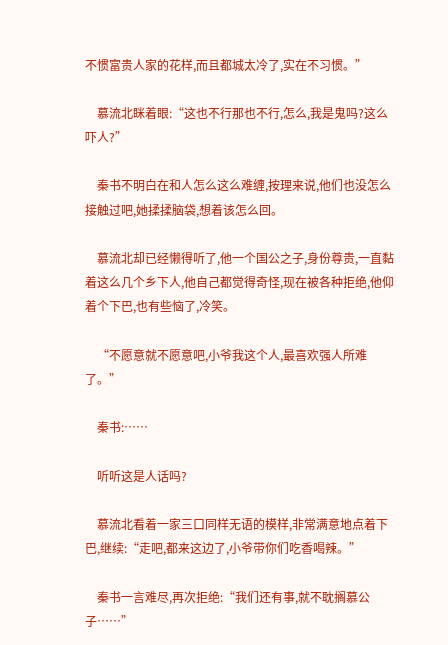不惯富贵人家的花样,而且都城太冷了,实在不习惯。”

    慕流北眯着眼:“这也不行那也不行,怎么,我是鬼吗?这么吓人?”

    秦书不明白在和人怎么这么难缠,按理来说,他们也没怎么接触过吧,她揉揉脑袋,想着该怎么回。

    慕流北却已经懒得听了,他一个国公之子,身份尊贵,一直黏着这么几个乡下人,他自己都觉得奇怪,现在被各种拒绝,他仰着个下巴,也有些恼了,冷笑。

    “不愿意就不愿意吧,小爷我这个人,最喜欢强人所难了。”

    秦书:……

    听听这是人话吗?

    慕流北看着一家三口同样无语的模样,非常满意地点着下巴,继续:“走吧,都来这边了,小爷带你们吃香喝辣。”

    秦书一言难尽,再次拒绝:“我们还有事,就不耽搁慕公子……”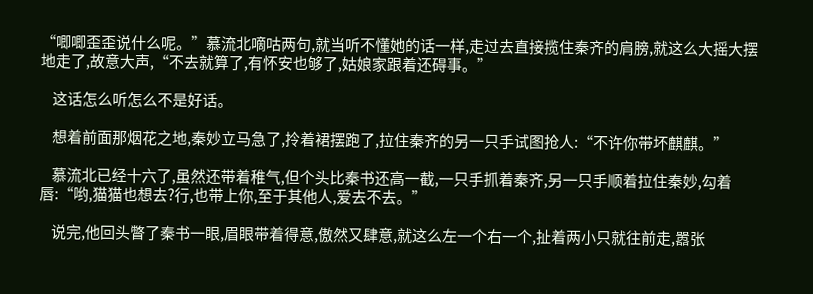“唧唧歪歪说什么呢。”慕流北嘀咕两句,就当听不懂她的话一样,走过去直接揽住秦齐的肩膀,就这么大摇大摆地走了,故意大声,“不去就算了,有怀安也够了,姑娘家跟着还碍事。”

    这话怎么听怎么不是好话。

    想着前面那烟花之地,秦妙立马急了,拎着裙摆跑了,拉住秦齐的另一只手试图抢人:“不许你带坏麒麒。”

    慕流北已经十六了,虽然还带着稚气,但个头比秦书还高一截,一只手抓着秦齐,另一只手顺着拉住秦妙,勾着唇:“哟,猫猫也想去?行,也带上你,至于其他人,爱去不去。”

    说完,他回头瞥了秦书一眼,眉眼带着得意,傲然又肆意,就这么左一个右一个,扯着两小只就往前走,嚣张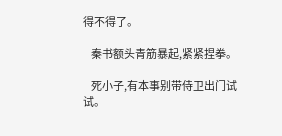得不得了。

    秦书额头青筋暴起,紧紧捏拳。

    死小子,有本事别带侍卫出门试试。